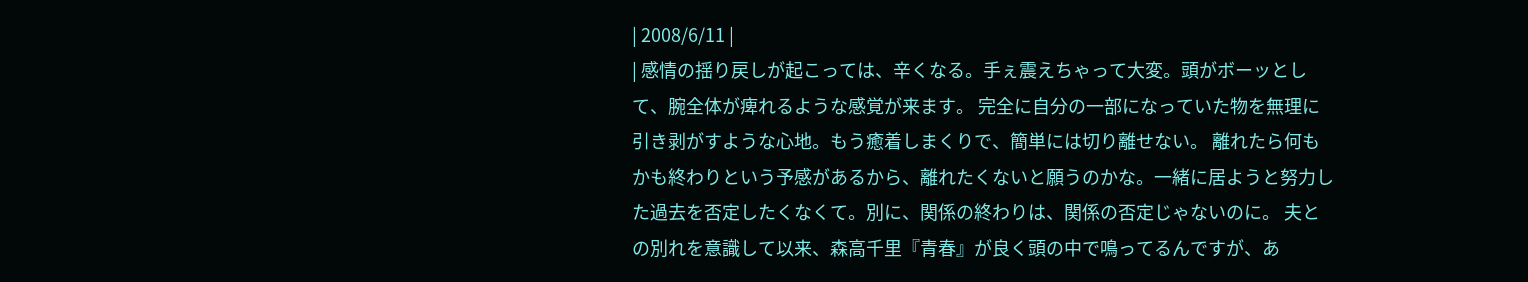| 2008/6/11 |
| 感情の揺り戻しが起こっては、辛くなる。手ぇ震えちゃって大変。頭がボーッとして、腕全体が痺れるような感覚が来ます。 完全に自分の一部になっていた物を無理に引き剥がすような心地。もう癒着しまくりで、簡単には切り離せない。 離れたら何もかも終わりという予感があるから、離れたくないと願うのかな。一緒に居ようと努力した過去を否定したくなくて。別に、関係の終わりは、関係の否定じゃないのに。 夫との別れを意識して以来、森高千里『青春』が良く頭の中で鳴ってるんですが、あ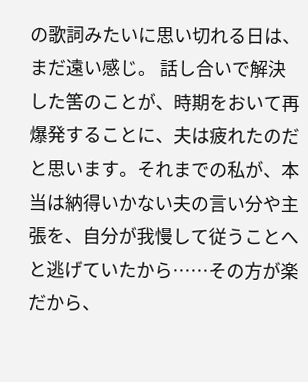の歌詞みたいに思い切れる日は、まだ遠い感じ。 話し合いで解決した筈のことが、時期をおいて再爆発することに、夫は疲れたのだと思います。それまでの私が、本当は納得いかない夫の言い分や主張を、自分が我慢して従うことへと逃げていたから……その方が楽だから、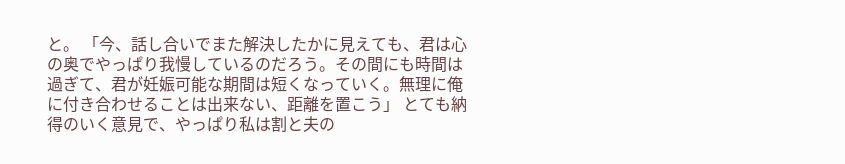と。 「今、話し合いでまた解決したかに見えても、君は心の奥でやっぱり我慢しているのだろう。その間にも時間は過ぎて、君が妊娠可能な期間は短くなっていく。無理に俺に付き合わせることは出来ない、距離を置こう」 とても納得のいく意見で、やっぱり私は割と夫の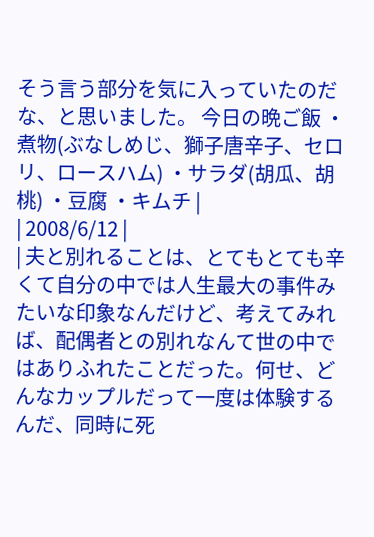そう言う部分を気に入っていたのだな、と思いました。 今日の晩ご飯 ・煮物(ぶなしめじ、獅子唐辛子、セロリ、ロースハム) ・サラダ(胡瓜、胡桃) ・豆腐 ・キムチ |
| 2008/6/12 |
| 夫と別れることは、とてもとても辛くて自分の中では人生最大の事件みたいな印象なんだけど、考えてみれば、配偶者との別れなんて世の中ではありふれたことだった。何せ、どんなカップルだって一度は体験するんだ、同時に死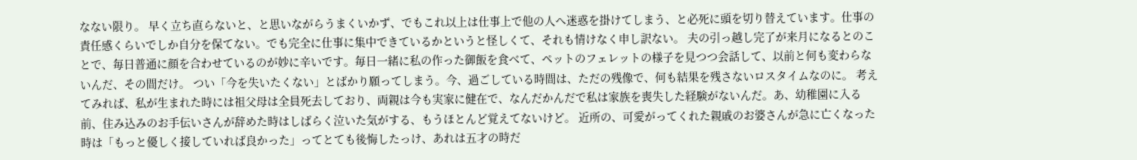なない限り。 早く立ち直らないと、と思いながらうまくいかず、でもこれ以上は仕事上で他の人へ迷惑を掛けてしまう、と必死に頭を切り替えています。仕事の責任感くらいでしか自分を保てない。でも完全に仕事に集中できているかというと怪しくて、それも情けなく申し訳ない。 夫の引っ越し完了が来月になるとのことで、毎日普通に顔を合わせているのが妙に辛いです。毎日一緒に私の作った御飯を食べて、ペットのフェレットの様子を見つつ会話して、以前と何も変わらないんだ、その間だけ。 つい「今を失いたくない」とばかり願ってしまう。今、過ごしている時間は、ただの残像で、何も結果を残さないロスタイムなのに。 考えてみれば、私が生まれた時には祖父母は全員死去しており、両親は今も実家に健在で、なんだかんだで私は家族を喪失した経験がないんだ。あ、幼稚園に入る前、住み込みのお手伝いさんが辞めた時はしばらく泣いた気がする、もうほとんど覚えてないけど。 近所の、可愛がってくれた親戚のお婆さんが急に亡くなった時は「もっと優しく接していれば良かった」ってとても後悔したっけ、あれは五才の時だ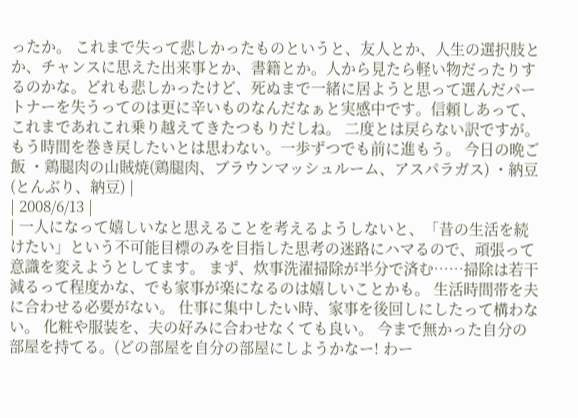ったか。 これまで失って悲しかったものというと、友人とか、人生の選択肢とか、チャンスに思えた出来事とか、書籍とか。人から見たら軽い物だったりするのかな。どれも悲しかったけど、死ぬまで一緒に居ようと思って選んだパートナーを失うってのは更に辛いものなんだなぁと実感中です。信頼しあって、これまであれこれ乗り越えてきたつもりだしね。 二度とは戻らない訳ですが。 もう時間を巻き戻したいとは思わない。一歩ずつでも前に進もう。 今日の晩ご飯 ・鶏腿肉の山賊焼(鶏腿肉、ブラウンマッシュルーム、アスパラガス) ・納豆(とんぶり、納豆) |
| 2008/6/13 |
| 一人になって嬉しいなと思えることを考えるようしないと、「昔の生活を続けたい」という不可能目標のみを目指した思考の迷路にハマるので、頑張って意識を変えようとしてます。 まず、炊事洗濯掃除が半分で済む……掃除は若干減るって程度かな、でも家事が楽になるのは嬉しいことかも。 生活時間帯を夫に合わせる必要がない。 仕事に集中したい時、家事を後回しにしたって構わない。 化粧や服装を、夫の好みに合わせなくても良い。 今まで無かった自分の部屋を持てる。(どの部屋を自分の部屋にしようかなー! わー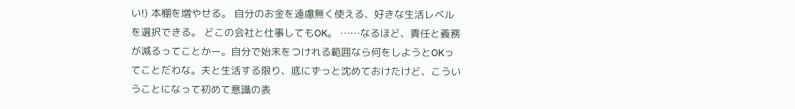い!) 本棚を増やせる。 自分のお金を遠慮無く使える、好きな生活レベルを選択できる。 どこの会社と仕事してもOK。 ……なるほど、責任と義務が減るってことかー。自分で始末をつけれる範囲なら何をしようとOKってことだわな。夫と生活する限り、底にずっと沈めておけたけど、こういうことになって初めて意識の表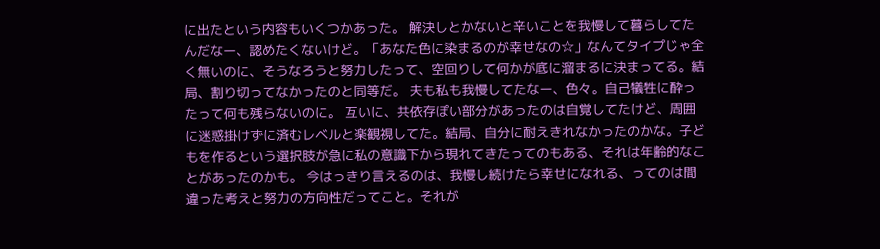に出たという内容もいくつかあった。 解決しとかないと辛いことを我慢して暮らしてたんだなー、認めたくないけど。「あなた色に染まるのが幸せなの☆」なんてタイプじゃ全く無いのに、そうなろうと努力したって、空回りして何かが底に溜まるに決まってる。結局、割り切ってなかったのと同等だ。 夫も私も我慢してたなー、色々。自己犠牲に酔ったって何も残らないのに。 互いに、共依存ぽい部分があったのは自覚してたけど、周囲に迷惑掛けずに済むレベルと楽観視してた。結局、自分に耐えきれなかったのかな。子どもを作るという選択肢が急に私の意識下から現れてきたってのもある、それは年齢的なことがあったのかも。 今はっきり言えるのは、我慢し続けたら幸せになれる、ってのは間違った考えと努力の方向性だってこと。それが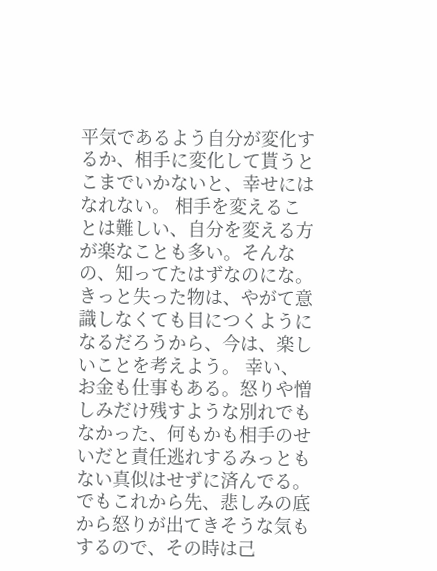平気であるよう自分が変化するか、相手に変化して貰うとこまでいかないと、幸せにはなれない。 相手を変えることは難しい、自分を変える方が楽なことも多い。そんなの、知ってたはずなのにな。 きっと失った物は、やがて意識しなくても目につくようになるだろうから、今は、楽しいことを考えよう。 幸い、お金も仕事もある。怒りや憎しみだけ残すような別れでもなかった、何もかも相手のせいだと責任逃れするみっともない真似はせずに済んでる。でもこれから先、悲しみの底から怒りが出てきそうな気もするので、その時は己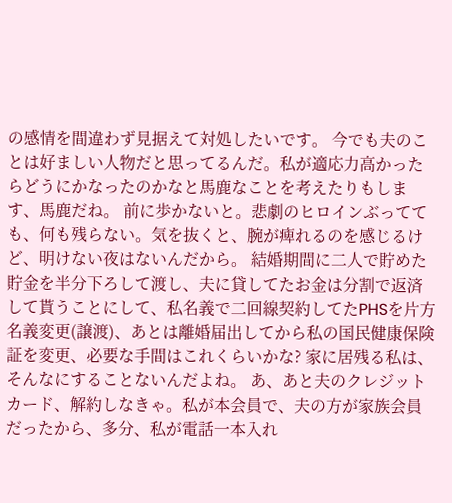の感情を間違わず見据えて対処したいです。 今でも夫のことは好ましい人物だと思ってるんだ。私が適応力高かったらどうにかなったのかなと馬鹿なことを考えたりもします、馬鹿だね。 前に歩かないと。悲劇のヒロインぶってても、何も残らない。気を抜くと、腕が痺れるのを感じるけど、明けない夜はないんだから。 結婚期間に二人で貯めた貯金を半分下ろして渡し、夫に貸してたお金は分割で返済して貰うことにして、私名義で二回線契約してたPHSを片方名義変更(譲渡)、あとは離婚届出してから私の国民健康保険証を変更、必要な手間はこれくらいかな? 家に居残る私は、そんなにすることないんだよね。 あ、あと夫のクレジットカード、解約しなきゃ。私が本会員で、夫の方が家族会員だったから、多分、私が電話一本入れ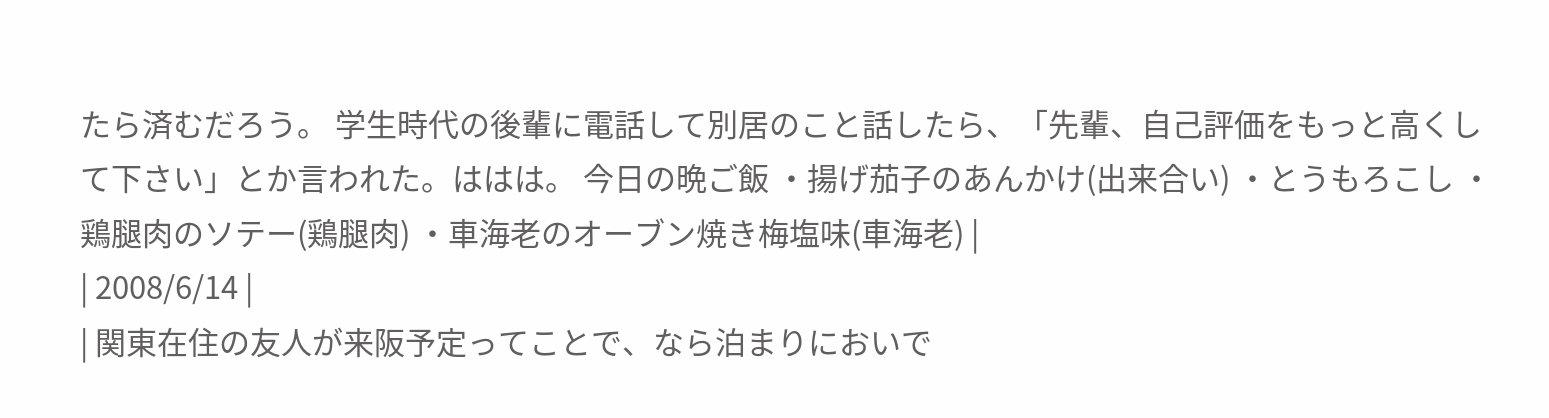たら済むだろう。 学生時代の後輩に電話して別居のこと話したら、「先輩、自己評価をもっと高くして下さい」とか言われた。ははは。 今日の晩ご飯 ・揚げ茄子のあんかけ(出来合い) ・とうもろこし ・鶏腿肉のソテー(鶏腿肉) ・車海老のオーブン焼き梅塩味(車海老) |
| 2008/6/14 |
| 関東在住の友人が来阪予定ってことで、なら泊まりにおいで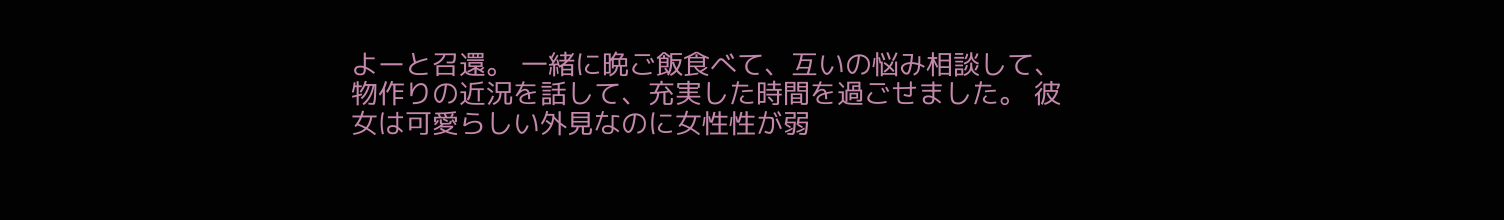よーと召還。 一緒に晩ご飯食べて、互いの悩み相談して、物作りの近況を話して、充実した時間を過ごせました。 彼女は可愛らしい外見なのに女性性が弱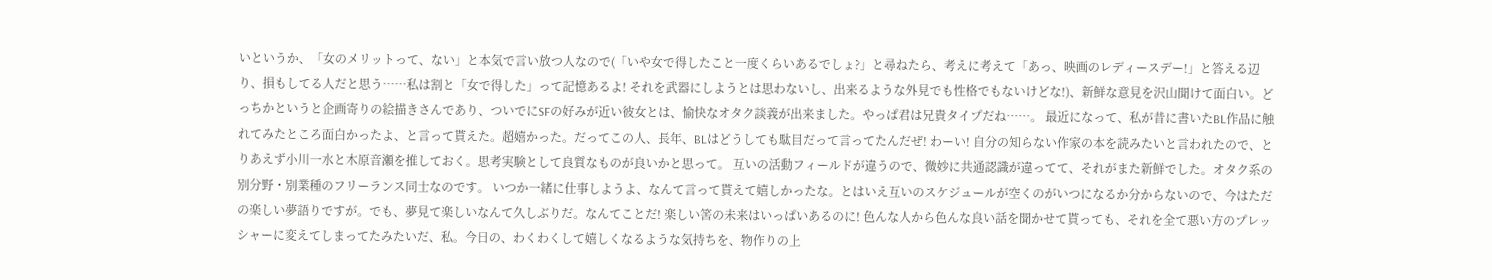いというか、「女のメリットって、ない」と本気で言い放つ人なので(「いや女で得したこと一度くらいあるでしょ?」と尋ねたら、考えに考えて「あっ、映画のレディースデー!」と答える辺り、損もしてる人だと思う……私は割と「女で得した」って記憶あるよ! それを武器にしようとは思わないし、出来るような外見でも性格でもないけどな!)、新鮮な意見を沢山聞けて面白い。どっちかというと企画寄りの絵描きさんであり、ついでにSFの好みが近い彼女とは、愉快なオタク談義が出来ました。やっぱ君は兄貴タイプだね……。 最近になって、私が昔に書いたBL作品に触れてみたところ面白かったよ、と言って貰えた。超嬉かった。だってこの人、長年、BLはどうしても駄目だって言ってたんだぜ! わーい! 自分の知らない作家の本を読みたいと言われたので、とりあえず小川一水と木原音瀬を推しておく。思考実験として良質なものが良いかと思って。 互いの活動フィールドが違うので、微妙に共通認識が違ってて、それがまた新鮮でした。オタク系の別分野・別業種のフリーランス同士なのです。 いつか一緒に仕事しようよ、なんて言って貰えて嬉しかったな。とはいえ互いのスケジュールが空くのがいつになるか分からないので、今はただの楽しい夢語りですが。でも、夢見て楽しいなんて久しぶりだ。なんてことだ! 楽しい筈の未来はいっぱいあるのに! 色んな人から色んな良い話を聞かせて貰っても、それを全て悪い方のプレッシャーに変えてしまってたみたいだ、私。今日の、わくわくして嬉しくなるような気持ちを、物作りの上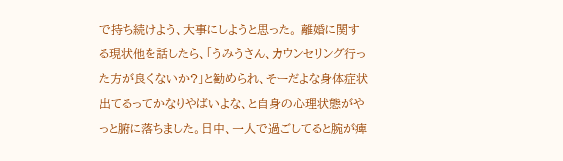で持ち続けよう、大事にしようと思った。 離婚に関する現状他を話したら、「うみうさん、カウンセリング行った方が良くないか?」と勧められ、そーだよな身体症状出てるってかなりやばいよな、と自身の心理状態がやっと腑に落ちました。日中、一人で過ごしてると腕が痺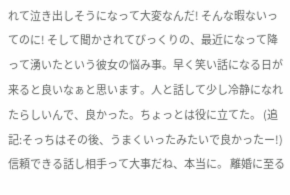れて泣き出しそうになって大変なんだ! そんな暇ないってのに! そして聞かされてびっくりの、最近になって降って湧いたという彼女の悩み事。早く笑い話になる日が来ると良いなぁと思います。人と話して少し冷静になれたらしいんで、良かった。ちょっとは役に立てた。 (追記:そっちはその後、うまくいったみたいで良かったー!) 信頼できる話し相手って大事だね、本当に。 離婚に至る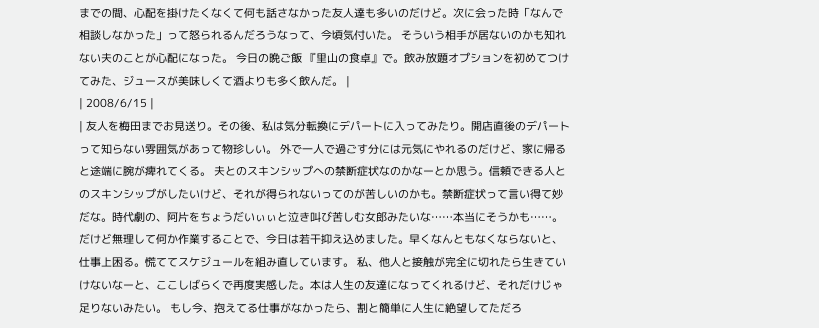までの間、心配を掛けたくなくて何も話さなかった友人達も多いのだけど。次に会った時「なんで相談しなかった」って怒られるんだろうなって、今頃気付いた。 そういう相手が居ないのかも知れない夫のことが心配になった。 今日の晩ご飯 『里山の食卓』で。飲み放題オプションを初めてつけてみた、ジュースが美味しくて酒よりも多く飲んだ。 |
| 2008/6/15 |
| 友人を梅田までお見送り。その後、私は気分転換にデパートに入ってみたり。開店直後のデパートって知らない雰囲気があって物珍しい。 外で一人で過ごす分には元気にやれるのだけど、家に帰ると途端に腕が痺れてくる。 夫とのスキンシップへの禁断症状なのかなーとか思う。信頼できる人とのスキンシップがしたいけど、それが得られないってのが苦しいのかも。禁断症状って言い得て妙だな。時代劇の、阿片をちょうだいぃぃと泣き叫び苦しむ女郎みたいな……本当にそうかも……。 だけど無理して何か作業することで、今日は若干抑え込めました。早くなんともなくならないと、仕事上困る。慌ててスケジュールを組み直しています。 私、他人と接触が完全に切れたら生きていけないなーと、ここしばらくで再度実感した。本は人生の友達になってくれるけど、それだけじゃ足りないみたい。 もし今、抱えてる仕事がなかったら、割と簡単に人生に絶望してただろ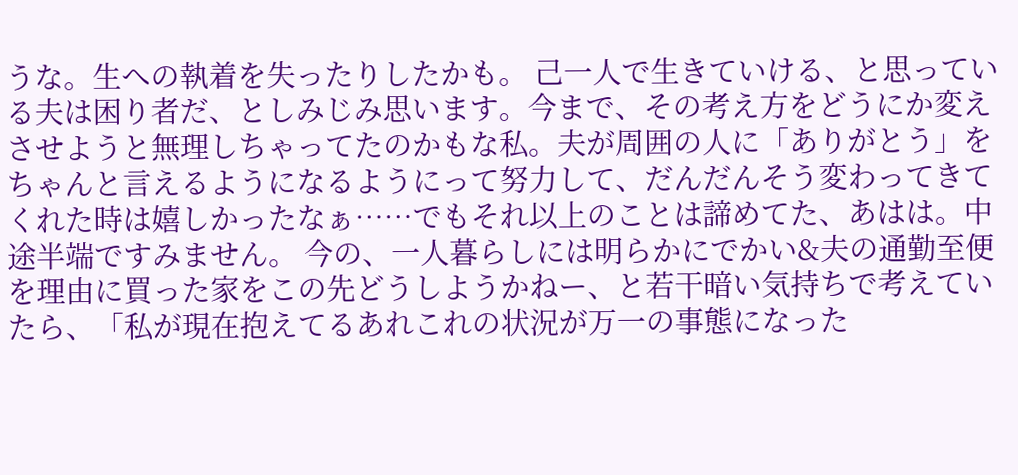うな。生への執着を失ったりしたかも。 己一人で生きていける、と思っている夫は困り者だ、としみじみ思います。今まで、その考え方をどうにか変えさせようと無理しちゃってたのかもな私。夫が周囲の人に「ありがとう」をちゃんと言えるようになるようにって努力して、だんだんそう変わってきてくれた時は嬉しかったなぁ……でもそれ以上のことは諦めてた、あはは。中途半端ですみません。 今の、一人暮らしには明らかにでかい&夫の通勤至便を理由に買った家をこの先どうしようかねー、と若干暗い気持ちで考えていたら、「私が現在抱えてるあれこれの状況が万一の事態になった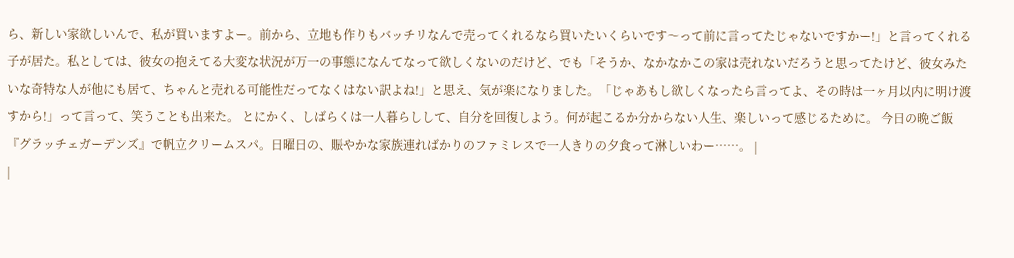ら、新しい家欲しいんで、私が買いますよー。前から、立地も作りもバッチリなんで売ってくれるなら買いたいくらいです〜って前に言ってたじゃないですかー!」と言ってくれる子が居た。私としては、彼女の抱えてる大変な状況が万一の事態になんてなって欲しくないのだけど、でも「そうか、なかなかこの家は売れないだろうと思ってたけど、彼女みたいな奇特な人が他にも居て、ちゃんと売れる可能性だってなくはない訳よね!」と思え、気が楽になりました。「じゃあもし欲しくなったら言ってよ、その時は一ヶ月以内に明け渡すから!」って言って、笑うことも出来た。 とにかく、しばらくは一人暮らしして、自分を回復しよう。何が起こるか分からない人生、楽しいって感じるために。 今日の晩ご飯 『グラッチェガーデンズ』で帆立クリームスパ。日曜日の、賑やかな家族連ればかりのファミレスで一人きりの夕食って淋しいわー……。 |
|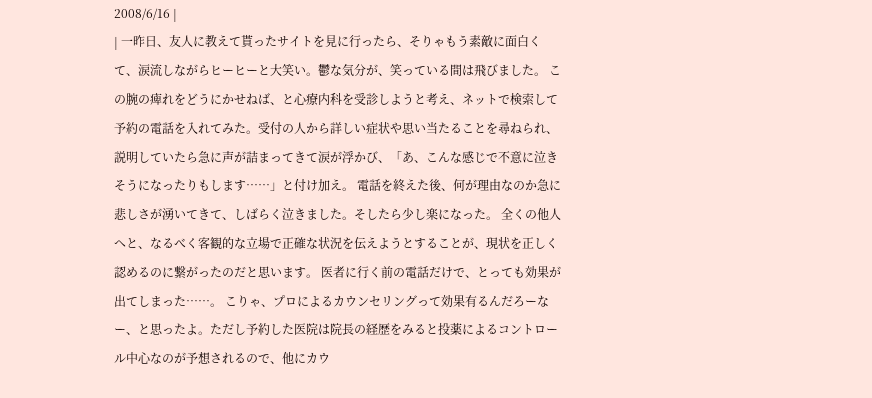2008/6/16 |
| 一昨日、友人に教えて貰ったサイトを見に行ったら、そりゃもう素敵に面白くて、涙流しながらヒーヒーと大笑い。鬱な気分が、笑っている間は飛びました。 この腕の痺れをどうにかせねば、と心療内科を受診しようと考え、ネットで検索して予約の電話を入れてみた。受付の人から詳しい症状や思い当たることを尋ねられ、説明していたら急に声が詰まってきて涙が浮かび、「あ、こんな感じで不意に泣きそうになったりもします……」と付け加え。 電話を終えた後、何が理由なのか急に悲しさが湧いてきて、しばらく泣きました。そしたら少し楽になった。 全くの他人へと、なるべく客観的な立場で正確な状況を伝えようとすることが、現状を正しく認めるのに繋がったのだと思います。 医者に行く前の電話だけで、とっても効果が出てしまった……。 こりゃ、プロによるカウンセリングって効果有るんだろーなー、と思ったよ。ただし予約した医院は院長の経歴をみると投薬によるコントロール中心なのが予想されるので、他にカウ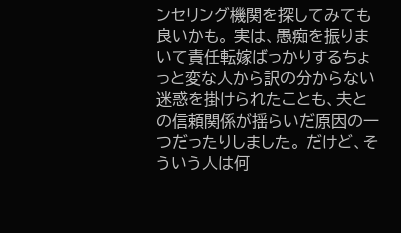ンセリング機関を探してみても良いかも。 実は、愚痴を振りまいて責任転嫁ばっかりするちょっと変な人から訳の分からない迷惑を掛けられたことも、夫との信頼関係が揺らいだ原因の一つだったりしました。 だけど、そういう人は何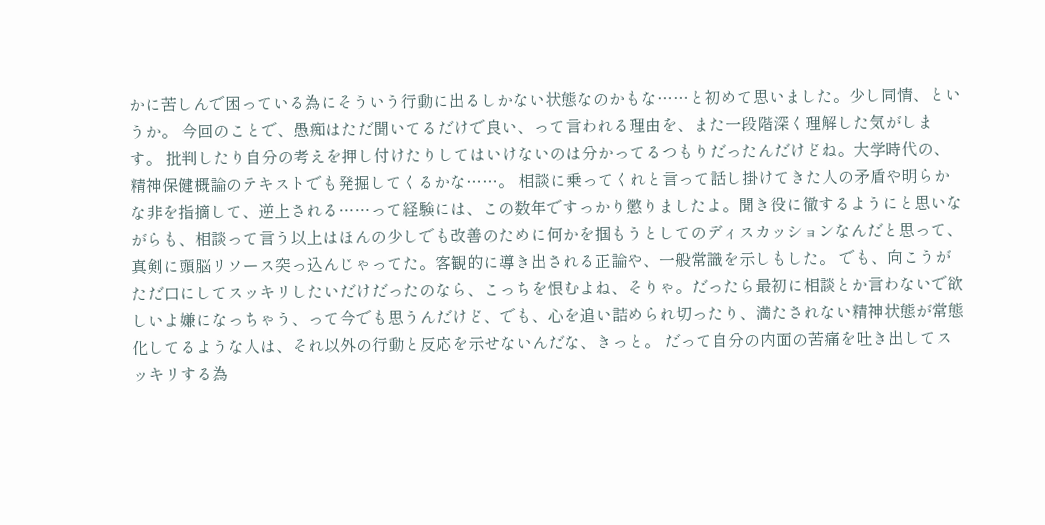かに苦しんで困っている為にそういう行動に出るしかない状態なのかもな……と初めて思いました。少し同情、というか。 今回のことで、愚痴はただ聞いてるだけで良い、って言われる理由を、また一段階深く理解した気がします。 批判したり自分の考えを押し付けたりしてはいけないのは分かってるつもりだったんだけどね。大学時代の、精神保健概論のテキストでも発掘してくるかな……。 相談に乗ってくれと言って話し掛けてきた人の矛盾や明らかな非を指摘して、逆上される……って経験には、この数年ですっかり懲りましたよ。聞き役に徹するようにと思いながらも、相談って言う以上はほんの少しでも改善のために何かを掴もうとしてのディスカッションなんだと思って、真剣に頭脳リソース突っ込んじゃってた。客観的に導き出される正論や、一般常識を示しもした。 でも、向こうがただ口にしてスッキリしたいだけだったのなら、こっちを恨むよね、そりゃ。だったら最初に相談とか言わないで欲しいよ嫌になっちゃう、って今でも思うんだけど、でも、心を追い詰められ切ったり、満たされない精神状態が常態化してるような人は、それ以外の行動と反応を示せないんだな、きっと。 だって自分の内面の苦痛を吐き出してスッキリする為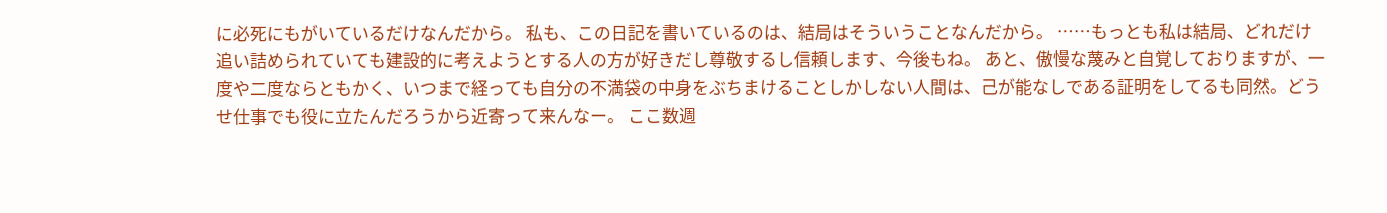に必死にもがいているだけなんだから。 私も、この日記を書いているのは、結局はそういうことなんだから。 ……もっとも私は結局、どれだけ追い詰められていても建設的に考えようとする人の方が好きだし尊敬するし信頼します、今後もね。 あと、傲慢な蔑みと自覚しておりますが、一度や二度ならともかく、いつまで経っても自分の不満袋の中身をぶちまけることしかしない人間は、己が能なしである証明をしてるも同然。どうせ仕事でも役に立たんだろうから近寄って来んなー。 ここ数週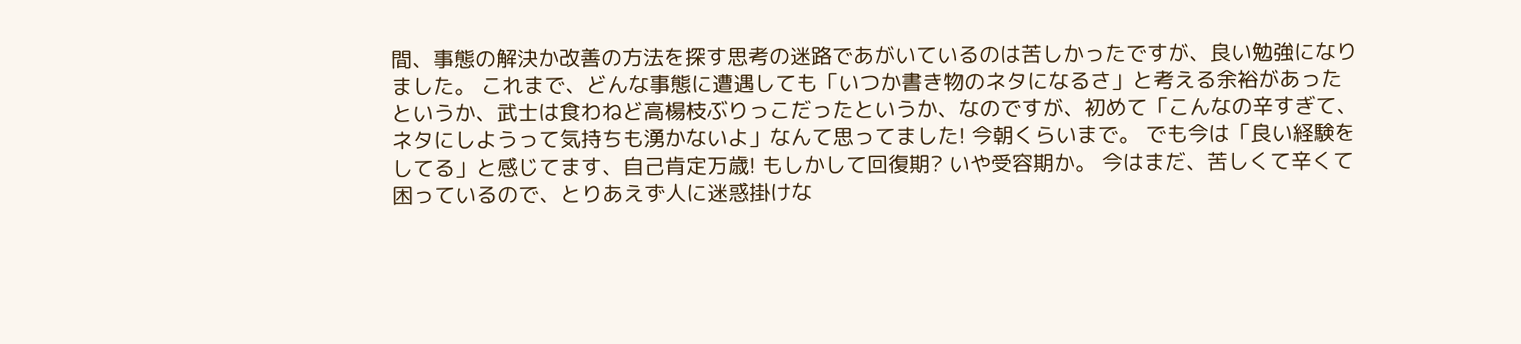間、事態の解決か改善の方法を探す思考の迷路であがいているのは苦しかったですが、良い勉強になりました。 これまで、どんな事態に遭遇しても「いつか書き物のネタになるさ」と考える余裕があったというか、武士は食わねど高楊枝ぶりっこだったというか、なのですが、初めて「こんなの辛すぎて、ネタにしようって気持ちも湧かないよ」なんて思ってました! 今朝くらいまで。 でも今は「良い経験をしてる」と感じてます、自己肯定万歳! もしかして回復期? いや受容期か。 今はまだ、苦しくて辛くて困っているので、とりあえず人に迷惑掛けな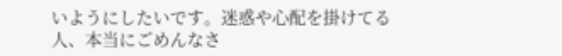いようにしたいです。迷惑や心配を掛けてる人、本当にごめんなさ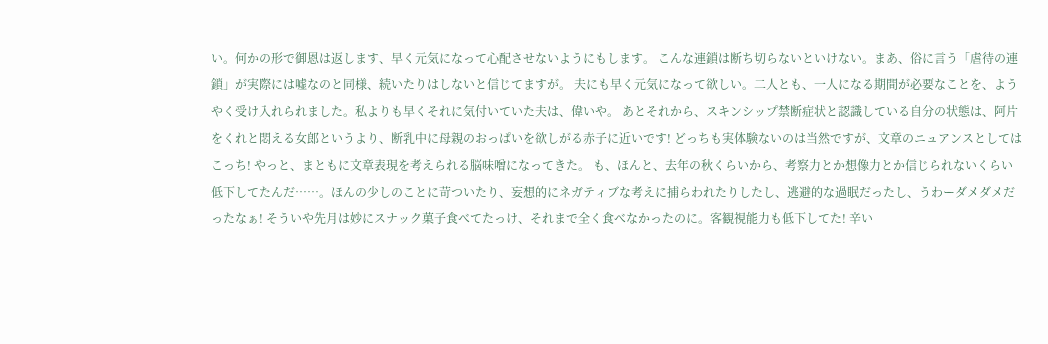い。何かの形で御恩は返します、早く元気になって心配させないようにもします。 こんな連鎖は断ち切らないといけない。まあ、俗に言う「虐待の連鎖」が実際には嘘なのと同様、続いたりはしないと信じてますが。 夫にも早く元気になって欲しい。二人とも、一人になる期間が必要なことを、ようやく受け入れられました。私よりも早くそれに気付いていた夫は、偉いや。 あとそれから、スキンシップ禁断症状と認識している自分の状態は、阿片をくれと悶える女郎というより、断乳中に母親のおっぱいを欲しがる赤子に近いです! どっちも実体験ないのは当然ですが、文章のニュアンスとしてはこっち! やっと、まともに文章表現を考えられる脳味噌になってきた。 も、ほんと、去年の秋くらいから、考察力とか想像力とか信じられないくらい低下してたんだ……。ほんの少しのことに苛ついたり、妄想的にネガティブな考えに捕らわれたりしたし、逃避的な過眠だったし、うわーダメダメだったなぁ! そういや先月は妙にスナック菓子食べてたっけ、それまで全く食べなかったのに。客観視能力も低下してた! 辛い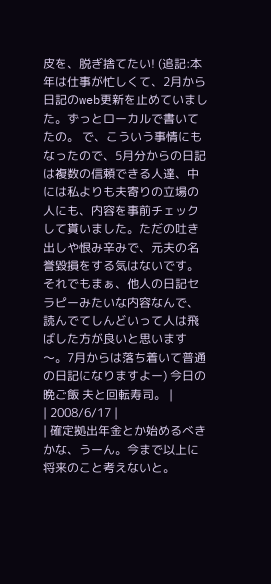皮を、脱ぎ捨てたい! (追記:本年は仕事が忙しくて、2月から日記のweb更新を止めていました。ずっとローカルで書いてたの。 で、こういう事情にもなったので、5月分からの日記は複数の信頼できる人達、中には私よりも夫寄りの立場の人にも、内容を事前チェックして貰いました。ただの吐き出しや恨み辛みで、元夫の名誉毀損をする気はないです。 それでもまぁ、他人の日記セラピーみたいな内容なんで、読んでてしんどいって人は飛ばした方が良いと思います〜。7月からは落ち着いて普通の日記になりますよー) 今日の晩ご飯 夫と回転寿司。 |
| 2008/6/17 |
| 確定拠出年金とか始めるべきかな、うーん。今まで以上に将来のこと考えないと。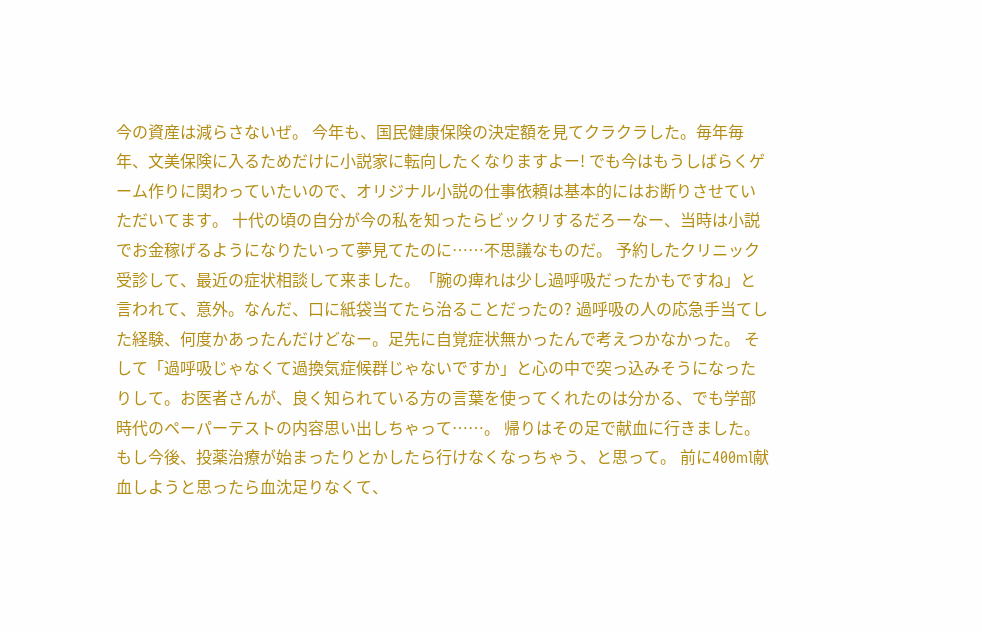今の資産は減らさないぜ。 今年も、国民健康保険の決定額を見てクラクラした。毎年毎年、文美保険に入るためだけに小説家に転向したくなりますよー! でも今はもうしばらくゲーム作りに関わっていたいので、オリジナル小説の仕事依頼は基本的にはお断りさせていただいてます。 十代の頃の自分が今の私を知ったらビックリするだろーなー、当時は小説でお金稼げるようになりたいって夢見てたのに……不思議なものだ。 予約したクリニック受診して、最近の症状相談して来ました。「腕の痺れは少し過呼吸だったかもですね」と言われて、意外。なんだ、口に紙袋当てたら治ることだったの? 過呼吸の人の応急手当てした経験、何度かあったんだけどなー。足先に自覚症状無かったんで考えつかなかった。 そして「過呼吸じゃなくて過換気症候群じゃないですか」と心の中で突っ込みそうになったりして。お医者さんが、良く知られている方の言葉を使ってくれたのは分かる、でも学部時代のペーパーテストの内容思い出しちゃって……。 帰りはその足で献血に行きました。もし今後、投薬治療が始まったりとかしたら行けなくなっちゃう、と思って。 前に400ml献血しようと思ったら血沈足りなくて、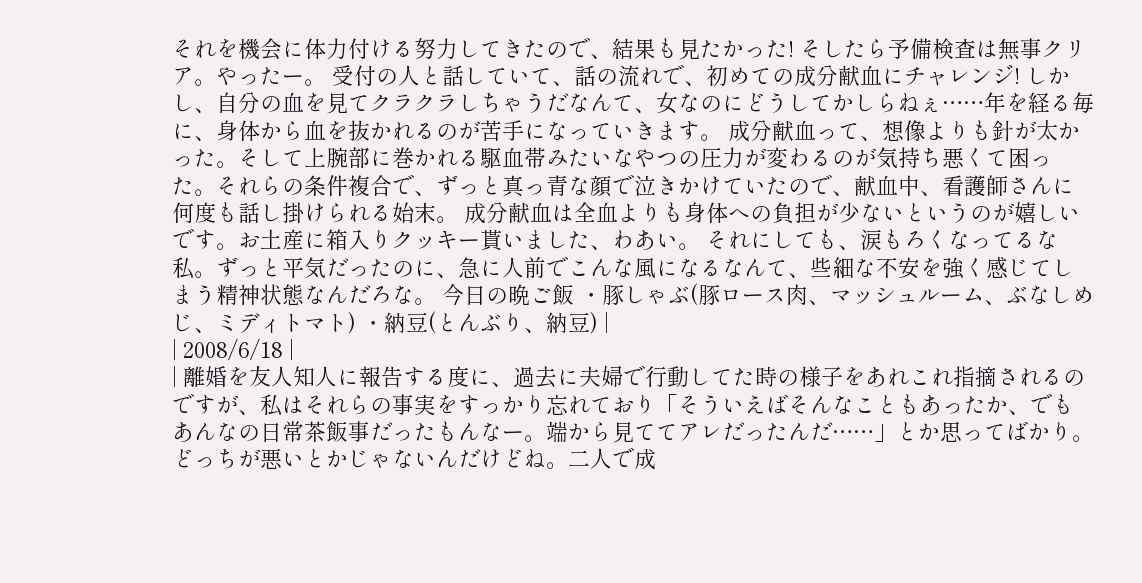それを機会に体力付ける努力してきたので、結果も見たかった! そしたら予備検査は無事クリア。やったー。 受付の人と話していて、話の流れで、初めての成分献血にチャレンジ! しかし、自分の血を見てクラクラしちゃうだなんて、女なのにどうしてかしらねぇ……年を経る毎に、身体から血を抜かれるのが苦手になっていきます。 成分献血って、想像よりも針が太かった。そして上腕部に巻かれる駆血帯みたいなやつの圧力が変わるのが気持ち悪くて困った。それらの条件複合で、ずっと真っ青な顔で泣きかけていたので、献血中、看護師さんに何度も話し掛けられる始末。 成分献血は全血よりも身体への負担が少ないというのが嬉しいです。お土産に箱入りクッキー貰いました、わあい。 それにしても、涙もろくなってるな私。ずっと平気だったのに、急に人前でこんな風になるなんて、些細な不安を強く感じてしまう精神状態なんだろな。 今日の晩ご飯 ・豚しゃぶ(豚ロース肉、マッシュルーム、ぶなしめじ、ミディトマト) ・納豆(とんぶり、納豆) |
| 2008/6/18 |
| 離婚を友人知人に報告する度に、過去に夫婦で行動してた時の様子をあれこれ指摘されるのですが、私はそれらの事実をすっかり忘れており「そういえばそんなこともあったか、でもあんなの日常茶飯事だったもんなー。端から見ててアレだったんだ……」とか思ってばかり。 どっちが悪いとかじゃないんだけどね。二人で成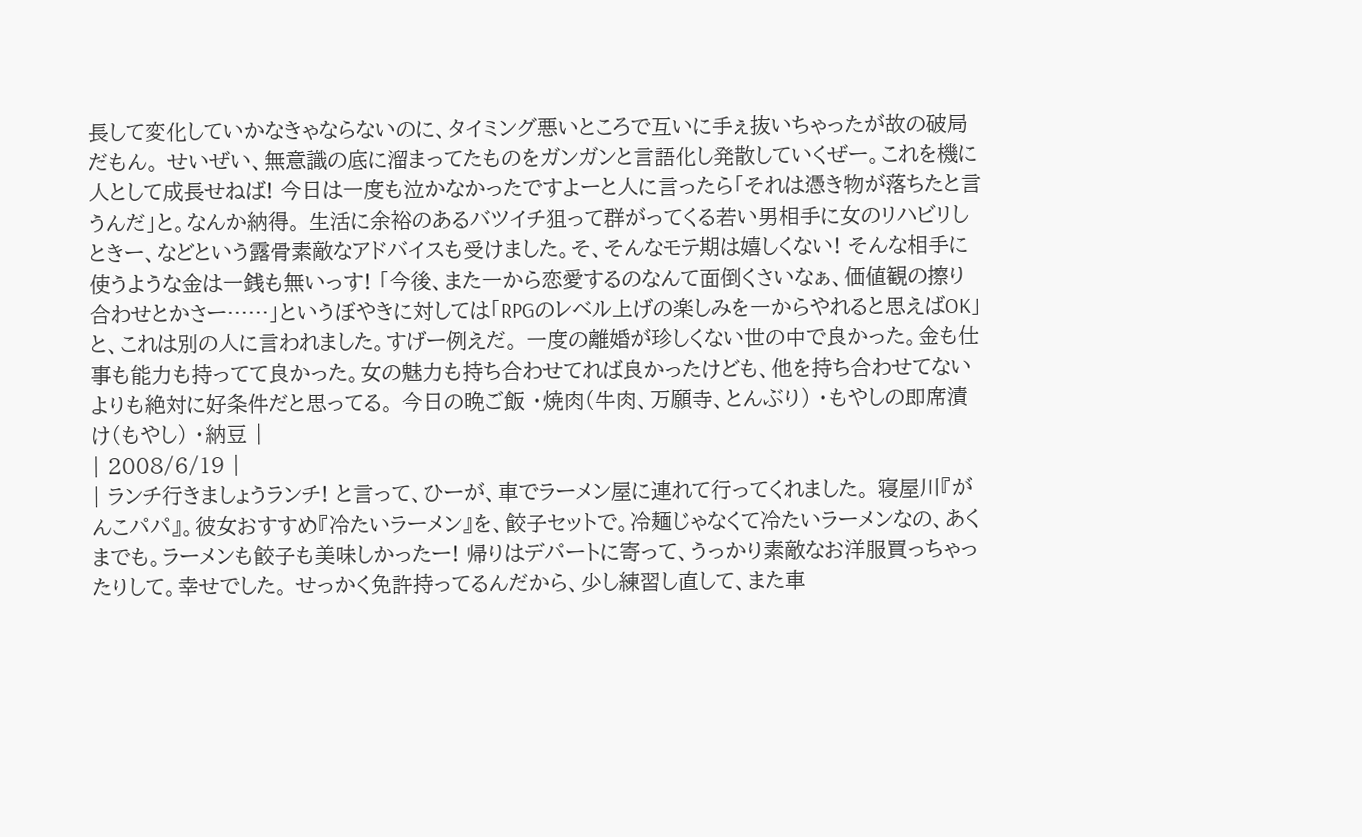長して変化していかなきゃならないのに、タイミング悪いところで互いに手ぇ抜いちゃったが故の破局だもん。 せいぜい、無意識の底に溜まってたものをガンガンと言語化し発散していくぜー。これを機に人として成長せねば! 今日は一度も泣かなかったですよーと人に言ったら「それは憑き物が落ちたと言うんだ」と。なんか納得。 生活に余裕のあるバツイチ狙って群がってくる若い男相手に女のリハビリしときー、などという露骨素敵なアドバイスも受けました。そ、そんなモテ期は嬉しくない! そんな相手に使うような金は一銭も無いっす! 「今後、また一から恋愛するのなんて面倒くさいなぁ、価値観の擦り合わせとかさー……」というぼやきに対しては「RPGのレベル上げの楽しみを一からやれると思えばOK」と、これは別の人に言われました。すげー例えだ。 一度の離婚が珍しくない世の中で良かった。金も仕事も能力も持ってて良かった。女の魅力も持ち合わせてれば良かったけども、他を持ち合わせてないよりも絶対に好条件だと思ってる。 今日の晩ご飯 ・焼肉(牛肉、万願寺、とんぶり) ・もやしの即席漬け(もやし) ・納豆 |
| 2008/6/19 |
| ランチ行きましょうランチ! と言って、ひーが、車でラーメン屋に連れて行ってくれました。 寝屋川『がんこパパ』。彼女おすすめ『冷たいラーメン』を、餃子セットで。冷麺じゃなくて冷たいラーメンなの、あくまでも。ラーメンも餃子も美味しかったー! 帰りはデパートに寄って、うっかり素敵なお洋服買っちゃったりして。幸せでした。 せっかく免許持ってるんだから、少し練習し直して、また車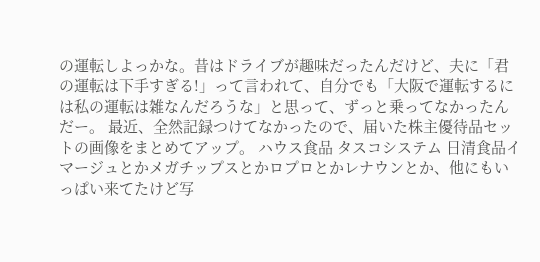の運転しよっかな。昔はドライブが趣味だったんだけど、夫に「君の運転は下手すぎる!」って言われて、自分でも「大阪で運転するには私の運転は雑なんだろうな」と思って、ずっと乗ってなかったんだー。 最近、全然記録つけてなかったので、届いた株主優待品セットの画像をまとめてアップ。 ハウス食品 タスコシステム 日清食品イマージュとかメガチップスとかロプロとかレナウンとか、他にもいっぱい来てたけど写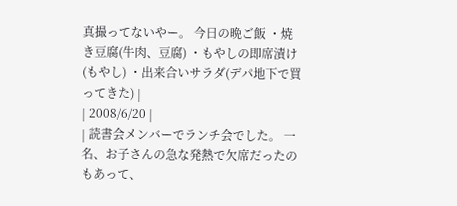真撮ってないやー。 今日の晩ご飯 ・焼き豆腐(牛肉、豆腐) ・もやしの即席漬け(もやし) ・出来合いサラダ(デパ地下で買ってきた) |
| 2008/6/20 |
| 読書会メンバーでランチ会でした。 一名、お子さんの急な発熱で欠席だったのもあって、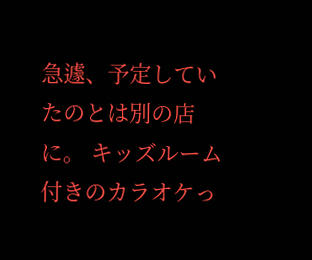急遽、予定していたのとは別の店に。 キッズルーム付きのカラオケっ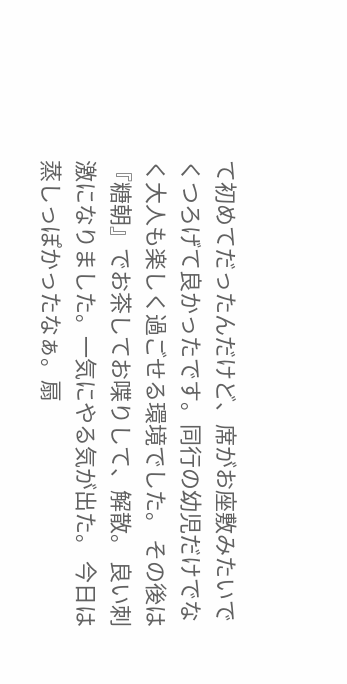て初めてだったんだけど、席がお座敷みたいでくつろげて良かったです。同行の幼児だけでなく大人も楽しく過ごせる環境でした。 その後は『糖朝』でお茶してお喋りして、解散。 良い刺激になりました。一気にやる気が出た。 今日は蒸しっぽかったなぁ。扇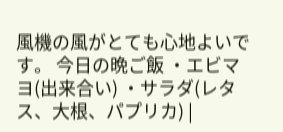風機の風がとても心地よいです。 今日の晩ご飯 ・エビマヨ(出来合い) ・サラダ(レタス、大根、パプリカ) |